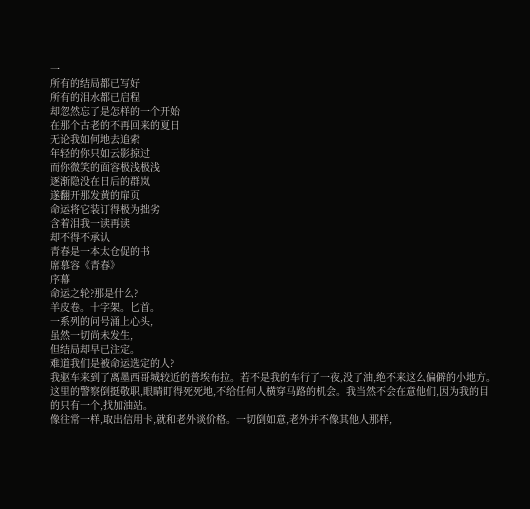一
所有的结局都已写好
所有的泪水都已启程
却忽然忘了是怎样的一个开始
在那个古老的不再回来的夏日
无论我如何地去追索
年轻的你只如云影掠过
而你微笑的面容极浅极浅
逐渐隐没在日后的群岚
遂翻开那发黄的扉页
命运将它装订得极为拙劣
含着泪我一读再读
却不得不承认
青春是一本太仓促的书
席慕容《青春》
序幕
命运之轮?那是什么?
羊皮卷。十字架。匕首。
一系列的问号涌上心头,
虽然一切尚未发生,
但结局却早已注定。
难道我们是被命运选定的人?
我驱车来到了离墨西哥城较近的普埃布拉。若不是我的车行了一夜,没了油,绝不来这么偏僻的小地方。这里的警察倒挺敬职,眼睛盯得死死地,不给任何人横穿马路的机会。我当然不会在意他们,因为我的目的只有一个,找加油站。
像往常一样,取出信用卡,就和老外谈价格。一切倒如意,老外并不像其他人那样,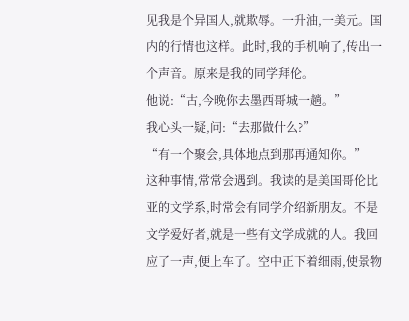见我是个异国人,就欺辱。一升油,一美元。国内的行情也这样。此时,我的手机响了,传出一个声音。原来是我的同学拜伦。
他说:“古,今晚你去墨西哥城一趟。”
我心头一疑,问:“去那做什么?”
“有一个聚会,具体地点到那再通知你。”
这种事情,常常会遇到。我读的是美国哥伦比亚的文学系,时常会有同学介绍新朋友。不是文学爱好者,就是一些有文学成就的人。我回应了一声,便上车了。空中正下着细雨,使景物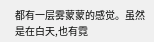都有一层雾蒙蒙的感觉。虽然是在白天,也有霓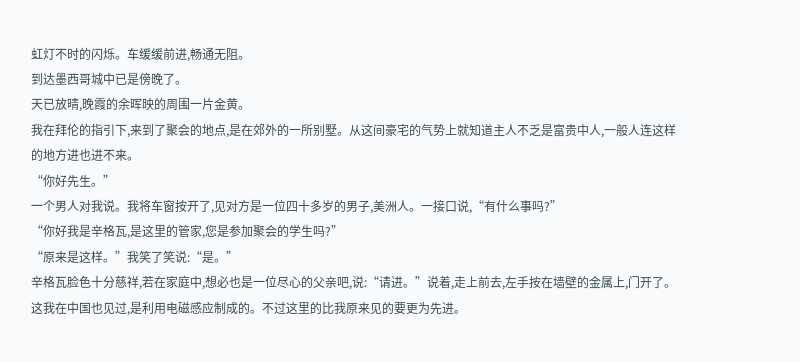虹灯不时的闪烁。车缓缓前进,畅通无阻。
到达墨西哥城中已是傍晚了。
天已放晴,晚霞的余晖映的周围一片金黄。
我在拜伦的指引下,来到了聚会的地点,是在郊外的一所别墅。从这间豪宅的气势上就知道主人不乏是富贵中人,一般人连这样的地方进也进不来。
“你好先生。”
一个男人对我说。我将车窗按开了,见对方是一位四十多岁的男子,美洲人。一接口说,“有什么事吗?”
“你好我是辛格瓦,是这里的管家,您是参加聚会的学生吗?”
“原来是这样。”我笑了笑说:“是。”
辛格瓦脸色十分慈祥,若在家庭中,想必也是一位尽心的父亲吧,说:“请进。”说着,走上前去,左手按在墙壁的金属上,门开了。
这我在中国也见过,是利用电磁感应制成的。不过这里的比我原来见的要更为先进。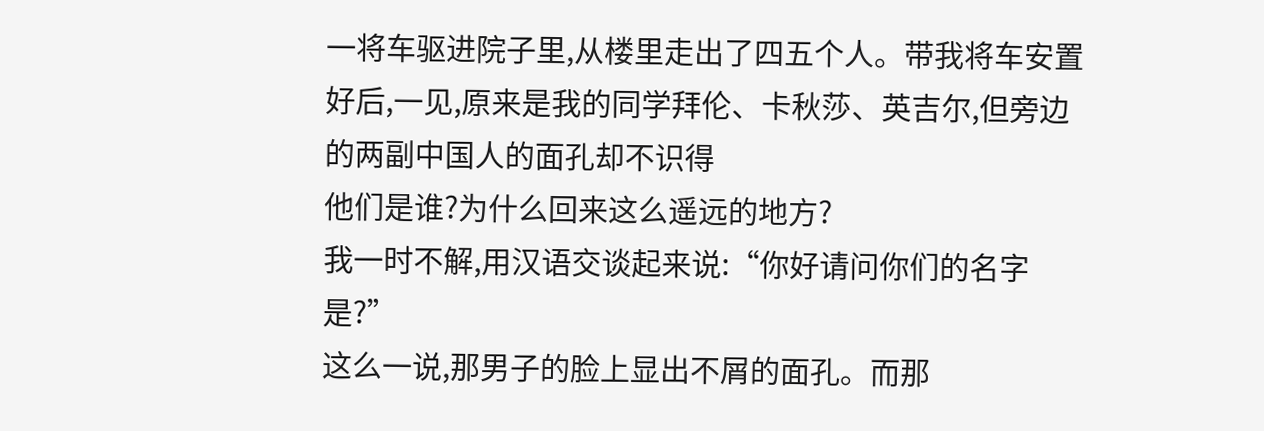一将车驱进院子里,从楼里走出了四五个人。带我将车安置好后,一见,原来是我的同学拜伦、卡秋莎、英吉尔,但旁边的两副中国人的面孔却不识得
他们是谁?为什么回来这么遥远的地方?
我一时不解,用汉语交谈起来说:“你好请问你们的名字是?”
这么一说,那男子的脸上显出不屑的面孔。而那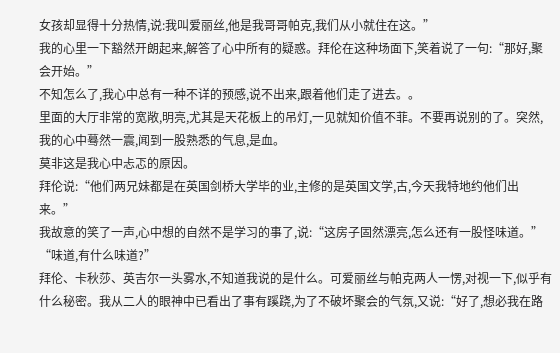女孩却显得十分热情,说:我叫爱丽丝,他是我哥哥帕克,我们从小就住在这。”
我的心里一下豁然开朗起来,解答了心中所有的疑惑。拜伦在这种场面下,笑着说了一句:“那好,聚会开始。”
不知怎么了,我心中总有一种不详的预感,说不出来,跟着他们走了进去。。
里面的大厅非常的宽敞,明亮,尤其是天花板上的吊灯,一见就知价值不菲。不要再说别的了。突然,我的心中蓦然一震,闻到一股熟悉的气息,是血。
莫非这是我心中忐忑的原因。
拜伦说:“他们两兄妹都是在英国剑桥大学毕的业,主修的是英国文学,古,今天我特地约他们出来。”
我故意的笑了一声,心中想的自然不是学习的事了,说:“这房子固然漂亮,怎么还有一股怪味道。”
“味道,有什么味道?”
拜伦、卡秋莎、英吉尔一头雾水,不知道我说的是什么。可爱丽丝与帕克两人一愣,对视一下,似乎有什么秘密。我从二人的眼神中已看出了事有蹊跷,为了不破坏聚会的气氛,又说:“好了,想必我在路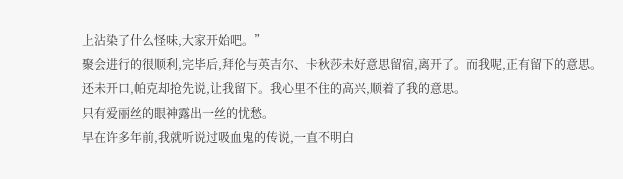上沾染了什么怪味,大家开始吧。”
聚会进行的很顺利,完毕后,拜伦与英吉尔、卡秋莎未好意思留宿,离开了。而我呢,正有留下的意思。还未开口,帕克却抢先说,让我留下。我心里不住的高兴,顺着了我的意思。
只有爱丽丝的眼神露出一丝的忧愁。
早在许多年前,我就听说过吸血鬼的传说,一直不明白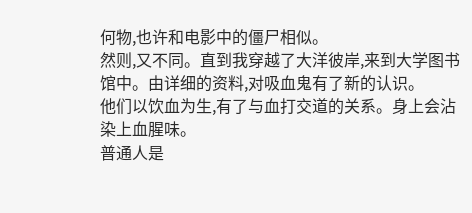何物,也许和电影中的僵尸相似。
然则,又不同。直到我穿越了大洋彼岸,来到大学图书馆中。由详细的资料,对吸血鬼有了新的认识。
他们以饮血为生,有了与血打交道的关系。身上会沾染上血腥味。
普通人是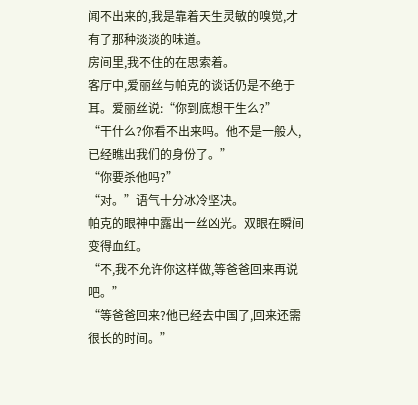闻不出来的,我是靠着天生灵敏的嗅觉,才有了那种淡淡的味道。
房间里,我不住的在思索着。
客厅中,爱丽丝与帕克的谈话仍是不绝于耳。爱丽丝说:“你到底想干生么?”
“干什么?你看不出来吗。他不是一般人,已经瞧出我们的身份了。”
“你要杀他吗?”
“对。”语气十分冰冷坚决。
帕克的眼神中露出一丝凶光。双眼在瞬间变得血红。
“不,我不允许你这样做,等爸爸回来再说吧。”
“等爸爸回来?他已经去中国了,回来还需很长的时间。”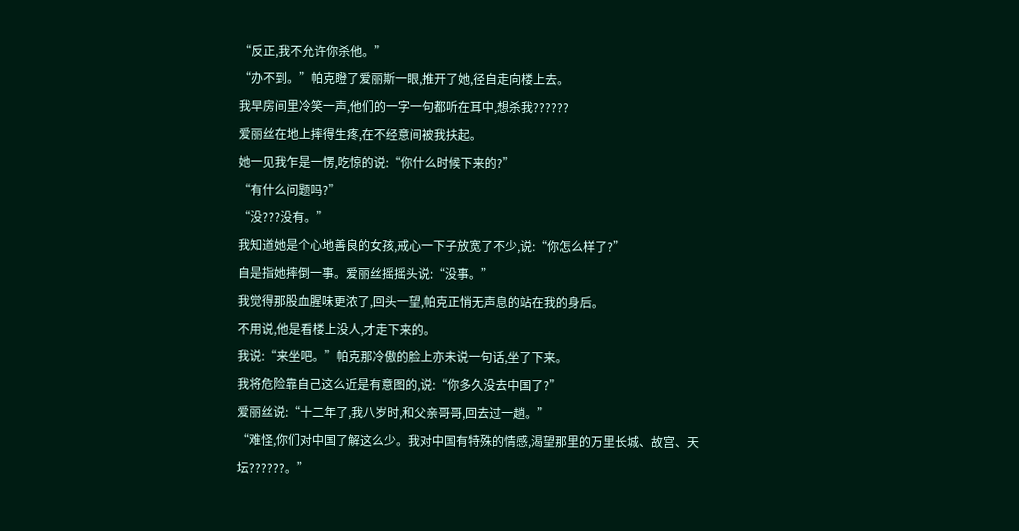“反正,我不允许你杀他。”
“办不到。”帕克瞪了爱丽斯一眼,推开了她,径自走向楼上去。
我早房间里冷笑一声,他们的一字一句都听在耳中,想杀我??????
爱丽丝在地上摔得生疼,在不经意间被我扶起。
她一见我乍是一愣,吃惊的说:“你什么时候下来的?”
“有什么问题吗?”
“没???没有。”
我知道她是个心地善良的女孩,戒心一下子放宽了不少,说:“你怎么样了?”
自是指她摔倒一事。爱丽丝摇摇头说:“没事。”
我觉得那股血腥味更浓了,回头一望,帕克正悄无声息的站在我的身后。
不用说,他是看楼上没人,才走下来的。
我说:“来坐吧。”帕克那冷傲的脸上亦未说一句话,坐了下来。
我将危险靠自己这么近是有意图的,说:“你多久没去中国了?”
爱丽丝说:“十二年了,我八岁时,和父亲哥哥,回去过一趟。”
“难怪,你们对中国了解这么少。我对中国有特殊的情感,渴望那里的万里长城、故宫、天坛??????。”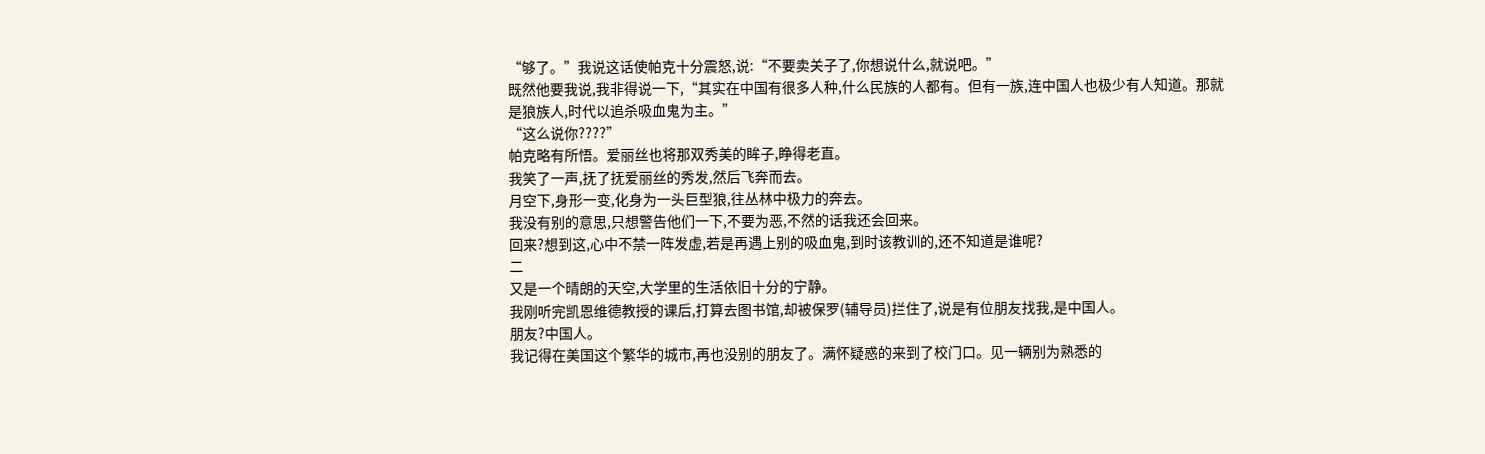“够了。”我说这话使帕克十分震怒,说:“不要卖关子了,你想说什么,就说吧。”
既然他要我说,我非得说一下,“其实在中国有很多人种,什么民族的人都有。但有一族,连中国人也极少有人知道。那就是狼族人,时代以追杀吸血鬼为主。”
“这么说你????”
帕克略有所悟。爱丽丝也将那双秀美的眸子,睁得老直。
我笑了一声,抚了抚爱丽丝的秀发,然后飞奔而去。
月空下,身形一变,化身为一头巨型狼,往丛林中极力的奔去。
我没有别的意思,只想警告他们一下,不要为恶,不然的话我还会回来。
回来?想到这,心中不禁一阵发虚,若是再遇上别的吸血鬼,到时该教训的,还不知道是谁呢?
二
又是一个晴朗的天空,大学里的生活依旧十分的宁静。
我刚听完凯恩维德教授的课后,打算去图书馆,却被保罗(辅导员)拦住了,说是有位朋友找我,是中国人。
朋友?中国人。
我记得在美国这个繁华的城市,再也没别的朋友了。满怀疑惑的来到了校门口。见一辆别为熟悉的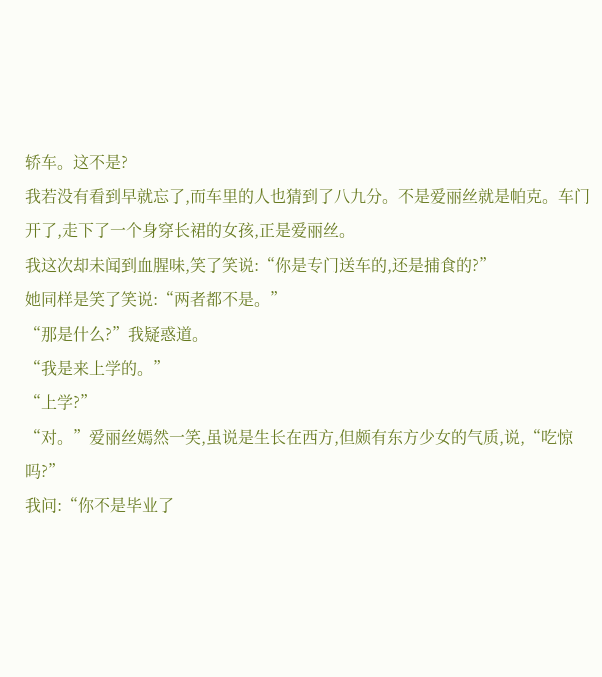轿车。这不是?
我若没有看到早就忘了,而车里的人也猜到了八九分。不是爱丽丝就是帕克。车门开了,走下了一个身穿长裙的女孩,正是爱丽丝。
我这次却未闻到血腥味,笑了笑说:“你是专门送车的,还是捕食的?”
她同样是笑了笑说:“两者都不是。”
“那是什么?”我疑惑道。
“我是来上学的。”
“上学?”
“对。”爱丽丝嫣然一笑,虽说是生长在西方,但颇有东方少女的气质,说,“吃惊吗?”
我问:“你不是毕业了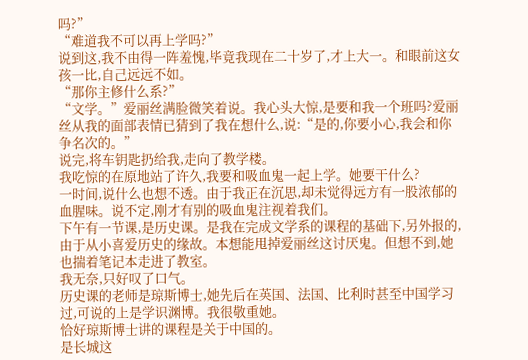吗?”
“难道我不可以再上学吗?”
说到这,我不由得一阵羞愧,毕竟我现在二十岁了,才上大一。和眼前这女孩一比,自己远远不如。
“那你主修什么系?”
“文学。”爱丽丝满脸微笑着说。我心头大惊,是要和我一个班吗?爱丽丝从我的面部表情已猜到了我在想什么,说:“是的,你要小心,我会和你争名次的。”
说完,将车钥匙扔给我,走向了教学楼。
我吃惊的在原地站了许久,我要和吸血鬼一起上学。她要干什么?
一时间,说什么也想不透。由于我正在沉思,却未觉得远方有一股浓郁的血腥味。说不定,刚才有别的吸血鬼注视着我们。
下午有一节课,是历史课。是我在完成文学系的课程的基础下,另外报的,由于从小喜爱历史的缘故。本想能甩掉爱丽丝这讨厌鬼。但想不到,她也揣着笔记本走进了教室。
我无奈,只好叹了口气。
历史课的老师是琼斯博士,她先后在英国、法国、比利时甚至中国学习过,可说的上是学识渊博。我很敬重她。
恰好琼斯博士讲的课程是关于中国的。
是长城这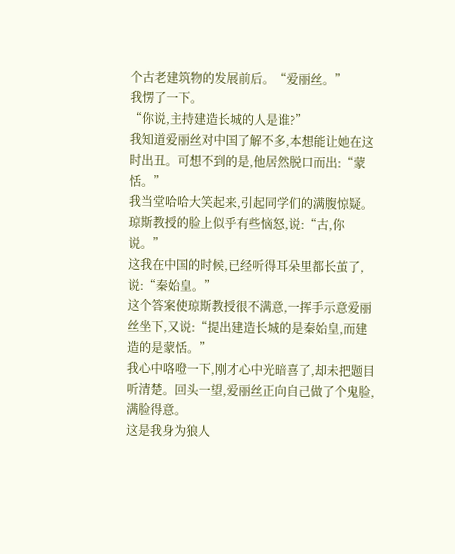个古老建筑物的发展前后。“爱丽丝。”
我愣了一下。
“你说,主持建造长城的人是谁?”
我知道爱丽丝对中国了解不多,本想能让她在这时出丑。可想不到的是,他居然脱口而出:“蒙恬。”
我当堂哈哈大笑起来,引起同学们的满腹惊疑。
琼斯教授的脸上似乎有些恼怒,说:“古,你说。”
这我在中国的时候,已经听得耳朵里都长茧了,说:“秦始皇。”
这个答案使琼斯教授很不满意,一挥手示意爱丽丝坐下,又说:“提出建造长城的是秦始皇,而建造的是蒙恬。”
我心中咯噔一下,刚才心中光暗喜了,却未把题目听清楚。回头一望,爱丽丝正向自己做了个鬼脸,满脸得意。
这是我身为狼人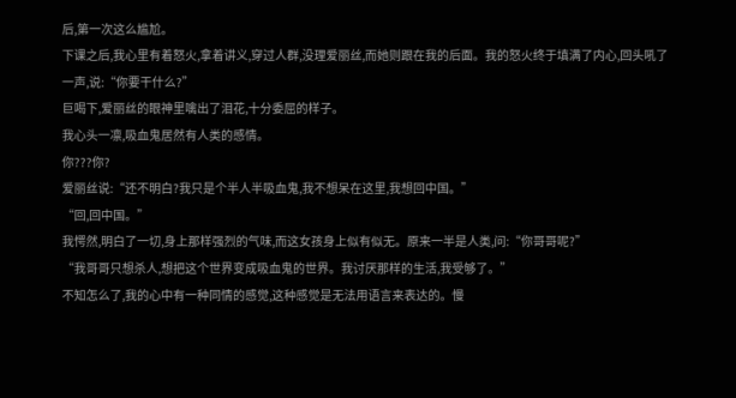后,第一次这么尴尬。
下课之后,我心里有着怒火,拿着讲义,穿过人群,没理爱丽丝,而她则跟在我的后面。我的怒火终于填满了内心,回头吼了一声,说:“你要干什么?”
巨喝下,爱丽丝的眼神里噙出了泪花,十分委屈的样子。
我心头一凛,吸血鬼居然有人类的感情。
你???你?
爱丽丝说:“还不明白?我只是个半人半吸血鬼,我不想呆在这里,我想回中国。”
“回,回中国。”
我愕然,明白了一切,身上那样强烈的气味,而这女孩身上似有似无。原来一半是人类,问:“你哥哥呢?”
“我哥哥只想杀人,想把这个世界变成吸血鬼的世界。我讨厌那样的生活,我受够了。”
不知怎么了,我的心中有一种同情的感觉,这种感觉是无法用语言来表达的。慢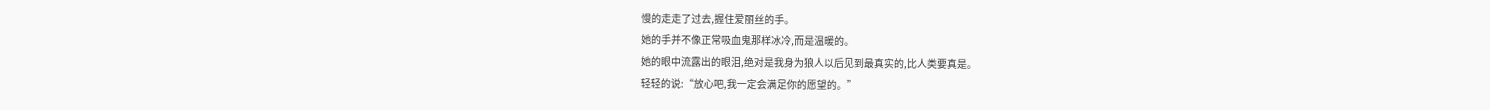慢的走走了过去,握住爱丽丝的手。
她的手并不像正常吸血鬼那样冰冷,而是温暖的。
她的眼中流露出的眼泪,绝对是我身为狼人以后见到最真实的,比人类要真是。
轻轻的说:“放心吧,我一定会满足你的愿望的。”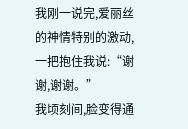我刚一说完,爱丽丝的神情特别的激动,一把抱住我说:“谢谢,谢谢。”
我顷刻间,脸变得通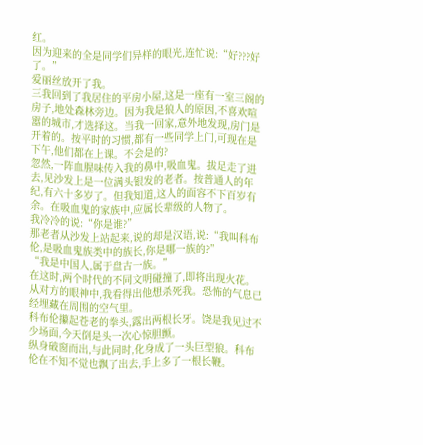红。
因为迎来的全是同学们异样的眼光,连忙说:“好???好了。”
爱丽丝放开了我。
三我回到了我居住的平房小屋,这是一座有一室三阁的房子,地处森林旁边。因为我是狼人的原因,不喜欢喧嚣的城市,才选择这。当我一回家,意外地发现,房门是开着的。按平时的习惯,都有一些同学上门,可现在是下午,他们都在上课。不会是的?
忽然,一阵血腥味传入我的鼻中,吸血鬼。拔足走了进去,见沙发上是一位满头银发的老者。按普通人的年纪,有六十多岁了。但我知道,这人的面容不下百岁有余。在吸血鬼的家族中,应属长辈级的人物了。
我冷冷的说:“你是谁?”
那老者从沙发上站起来,说的却是汉语,说:“我叫科布伦,是吸血鬼族类中的族长,你是哪一族的?”
“我是中国人,属于盘古一族。”
在这时,两个时代的不同文明碰撞了,即将出现火花。
从对方的眼神中,我看得出他想杀死我。恐怖的气息已经埋藏在周围的空气里。
科布伦攥起苍老的拳头,露出两根长牙。饶是我见过不少场面,今天倒是头一次心惊胆颤。
纵身破窗而出,与此同时,化身成了一头巨型狼。科布伦在不知不觉也飘了出去,手上多了一根长鞭。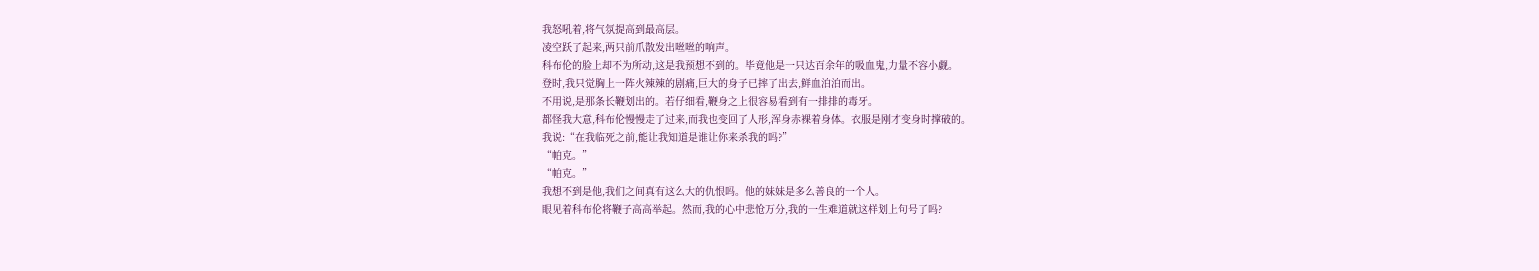我怒吼着,将气氛提高到最高层。
凌空跃了起来,两只前爪散发出咝咝的响声。
科布伦的脸上却不为所动,这是我预想不到的。毕竟他是一只达百余年的吸血鬼,力量不容小觑。
登时,我只觉胸上一阵火辣辣的剧痛,巨大的身子已摔了出去,鲜血泊泊而出。
不用说,是那条长鞭划出的。若仔细看,鞭身之上很容易看到有一排排的毒牙。
都怪我大意,科布伦慢慢走了过来,而我也变回了人形,浑身赤裸着身体。衣服是刚才变身时撑破的。
我说:“在我临死之前,能让我知道是谁让你来杀我的吗?”
“帕克。”
“帕克。”
我想不到是他,我们之间真有这么大的仇恨吗。他的妹妹是多么善良的一个人。
眼见着科布伦将鞭子高高举起。然而,我的心中悲怆万分,我的一生难道就这样划上句号了吗?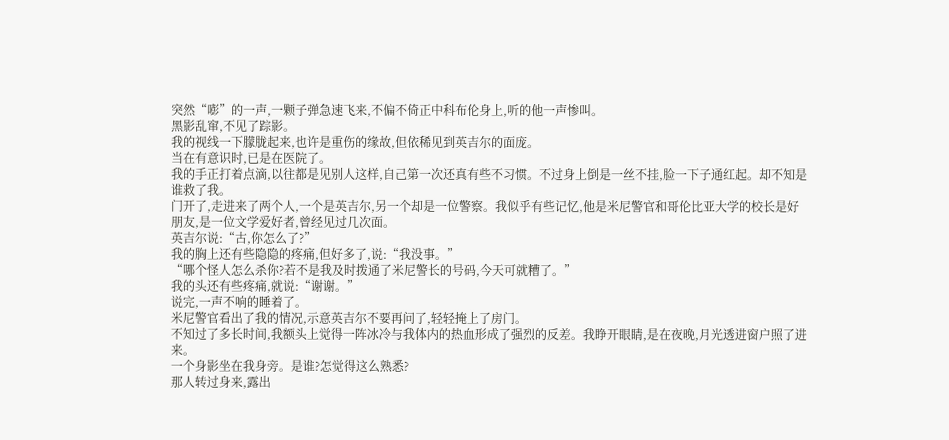突然“嘭”的一声,一颗子弹急速飞来,不偏不倚正中科布伦身上,听的他一声惨叫。
黑影乱窜,不见了踪影。
我的视线一下朦胧起来,也许是重伤的缘故,但依稀见到英吉尔的面庞。
当在有意识时,已是在医院了。
我的手正打着点滴,以往都是见别人这样,自己第一次还真有些不习惯。不过身上倒是一丝不挂,脸一下子通红起。却不知是谁救了我。
门开了,走进来了两个人,一个是英吉尔,另一个却是一位警察。我似乎有些记忆,他是米尼警官和哥伦比亚大学的校长是好朋友,是一位文学爱好者,曾经见过几次面。
英吉尔说:“古,你怎么了?”
我的胸上还有些隐隐的疼痛,但好多了,说:“我没事。”
“哪个怪人怎么杀你?若不是我及时拨通了米尼警长的号码,今天可就糟了。”
我的头还有些疼痛,就说:“谢谢。”
说完,一声不响的睡着了。
米尼警官看出了我的情况,示意英吉尔不要再问了,轻轻掩上了房门。
不知过了多长时间,我额头上觉得一阵冰冷与我体内的热血形成了强烈的反差。我睁开眼睛,是在夜晚,月光透进窗户照了进来。
一个身影坐在我身旁。是谁?怎觉得这么熟悉?
那人转过身来,露出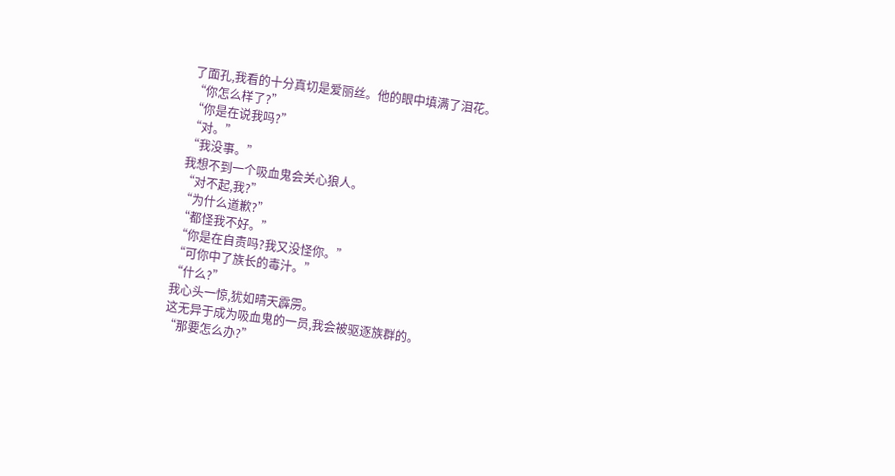了面孔,我看的十分真切是爱丽丝。他的眼中填满了泪花。
“你怎么样了?”
“你是在说我吗?”
“对。”
“我没事。”
我想不到一个吸血鬼会关心狼人。
“对不起,我?”
“为什么道歉?”
“都怪我不好。”
“你是在自责吗?我又没怪你。”
“可你中了族长的毒汁。”
“什么?”
我心头一惊,犹如晴天霹雳。
这无异于成为吸血鬼的一员,我会被驱逐族群的。
“那要怎么办?”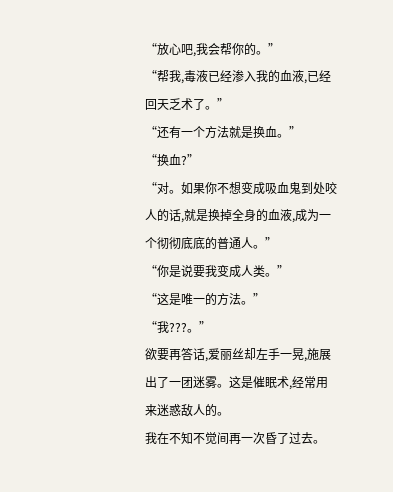“放心吧,我会帮你的。”
“帮我,毒液已经渗入我的血液,已经回天乏术了。”
“还有一个方法就是换血。”
“换血?”
“对。如果你不想变成吸血鬼到处咬人的话,就是换掉全身的血液,成为一个彻彻底底的普通人。”
“你是说要我变成人类。”
“这是唯一的方法。”
“我???。”
欲要再答话,爱丽丝却左手一晃,施展出了一团迷雾。这是催眠术,经常用来迷惑敌人的。
我在不知不觉间再一次昏了过去。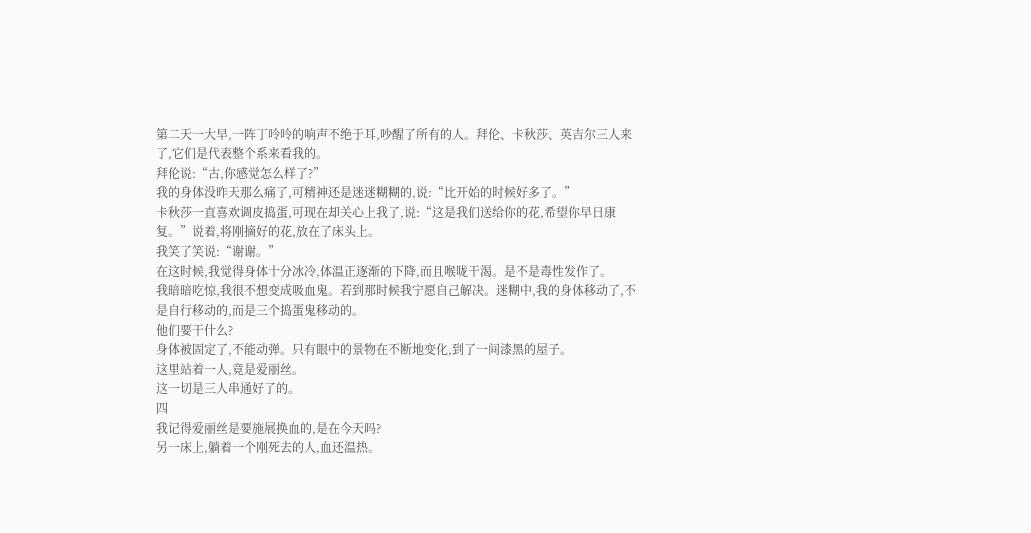第二天一大早,一阵丁呤呤的响声不绝于耳,吵醒了所有的人。拜伦、卡秋莎、英吉尔三人来了,它们是代表整个系来看我的。
拜伦说:“古,你感觉怎么样了?”
我的身体没昨天那么痛了,可精神还是迷迷糊糊的,说:“比开始的时候好多了。”
卡秋莎一直喜欢调皮捣蛋,可现在却关心上我了,说:“这是我们送给你的花,希望你早日康复。”说着,将刚摘好的花,放在了床头上。
我笑了笑说:“谢谢。”
在这时候,我觉得身体十分冰冷,体温正逐渐的下降,而且喉咙干渴。是不是毒性发作了。
我暗暗吃惊,我很不想变成吸血鬼。若到那时候我宁愿自己解决。迷糊中,我的身体移动了,不是自行移动的,而是三个捣蛋鬼移动的。
他们要干什么?
身体被固定了,不能动弹。只有眼中的景物在不断地变化,到了一间漆黑的屋子。
这里站着一人,竟是爱丽丝。
这一切是三人串通好了的。
四
我记得爱丽丝是要施展换血的,是在今天吗?
另一床上,躺着一个刚死去的人,血还温热。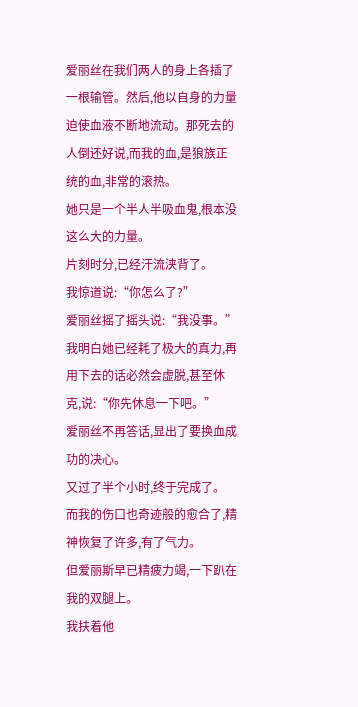爱丽丝在我们两人的身上各插了一根输管。然后,他以自身的力量迫使血液不断地流动。那死去的人倒还好说,而我的血,是狼族正统的血,非常的滚热。
她只是一个半人半吸血鬼,根本没这么大的力量。
片刻时分,已经汗流浃背了。
我惊道说:“你怎么了?”
爱丽丝摇了摇头说:“我没事。”
我明白她已经耗了极大的真力,再用下去的话必然会虚脱,甚至休克,说:“你先休息一下吧。”
爱丽丝不再答话,显出了要换血成功的决心。
又过了半个小时,终于完成了。
而我的伤口也奇迹般的愈合了,精神恢复了许多,有了气力。
但爱丽斯早已精疲力竭,一下趴在我的双腿上。
我扶着他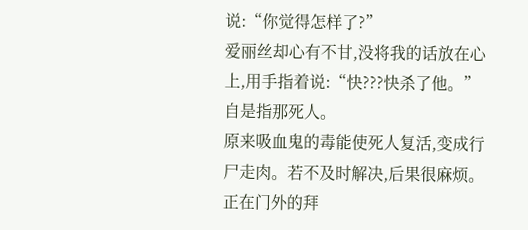说:“你觉得怎样了?”
爱丽丝却心有不甘,没将我的话放在心上,用手指着说:“快???快杀了他。”
自是指那死人。
原来吸血鬼的毒能使死人复活,变成行尸走肉。若不及时解决,后果很麻烦。
正在门外的拜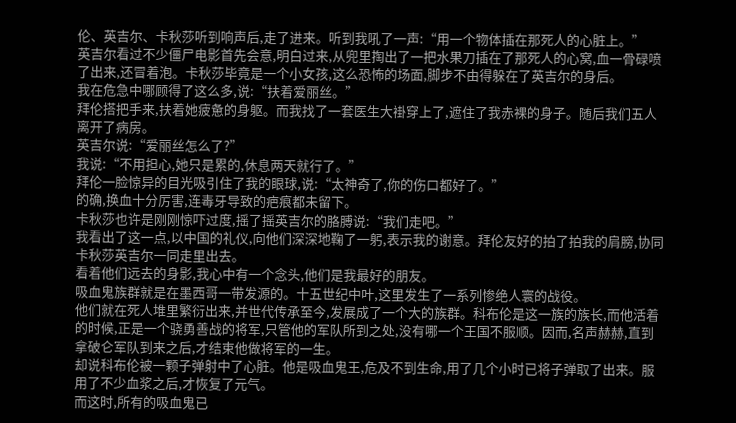伦、英吉尔、卡秋莎听到响声后,走了进来。听到我吼了一声:“用一个物体插在那死人的心脏上。”
英吉尔看过不少僵尸电影首先会意,明白过来,从兜里掏出了一把水果刀插在了那死人的心窝,血一骨碌喷了出来,还冒着泡。卡秋莎毕竟是一个小女孩,这么恐怖的场面,脚步不由得躲在了英吉尔的身后。
我在危急中哪顾得了这么多,说:“扶着爱丽丝。”
拜伦搭把手来,扶着她疲惫的身躯。而我找了一套医生大褂穿上了,遮住了我赤裸的身子。随后我们五人离开了病房。
英吉尔说:“爱丽丝怎么了?”
我说:“不用担心,她只是累的,休息两天就行了。”
拜伦一脸惊异的目光吸引住了我的眼球,说:“太神奇了,你的伤口都好了。”
的确,换血十分厉害,连毒牙导致的疤痕都未留下。
卡秋莎也许是刚刚惊吓过度,摇了摇英吉尔的胳膊说:“我们走吧。”
我看出了这一点,以中国的礼仪,向他们深深地鞠了一躬,表示我的谢意。拜伦友好的拍了拍我的肩膀,协同卡秋莎英吉尔一同走里出去。
看着他们远去的身影,我心中有一个念头,他们是我最好的朋友。
吸血鬼族群就是在墨西哥一带发源的。十五世纪中叶,这里发生了一系列惨绝人寰的战役。
他们就在死人堆里繁衍出来,并世代传承至今,发展成了一个大的族群。科布伦是这一族的族长,而他活着的时候,正是一个骁勇善战的将军,只管他的军队所到之处,没有哪一个王国不服顺。因而,名声赫赫,直到拿破仑军队到来之后,才结束他做将军的一生。
却说科布伦被一颗子弹射中了心脏。他是吸血鬼王,危及不到生命,用了几个小时已将子弹取了出来。服用了不少血浆之后,才恢复了元气。
而这时,所有的吸血鬼已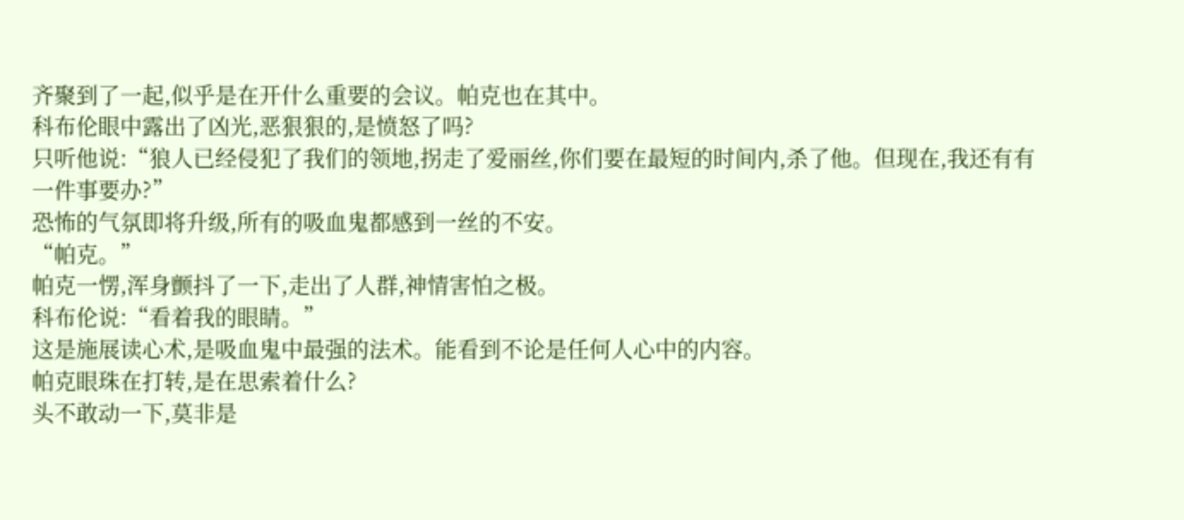齐聚到了一起,似乎是在开什么重要的会议。帕克也在其中。
科布伦眼中露出了凶光,恶狠狠的,是愤怒了吗?
只听他说:“狼人已经侵犯了我们的领地,拐走了爱丽丝,你们要在最短的时间内,杀了他。但现在,我还有有一件事要办?”
恐怖的气氛即将升级,所有的吸血鬼都感到一丝的不安。
“帕克。”
帕克一愣,浑身颤抖了一下,走出了人群,神情害怕之极。
科布伦说:“看着我的眼睛。”
这是施展读心术,是吸血鬼中最强的法术。能看到不论是任何人心中的内容。
帕克眼珠在打转,是在思索着什么?
头不敢动一下,莫非是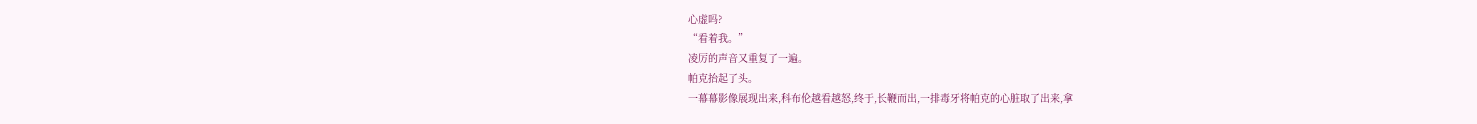心虚吗?
“看着我。”
凌厉的声音又重复了一遍。
帕克抬起了头。
一幕幕影像展现出来,科布伦越看越怒,终于,长鞭而出,一排毒牙将帕克的心脏取了出来,拿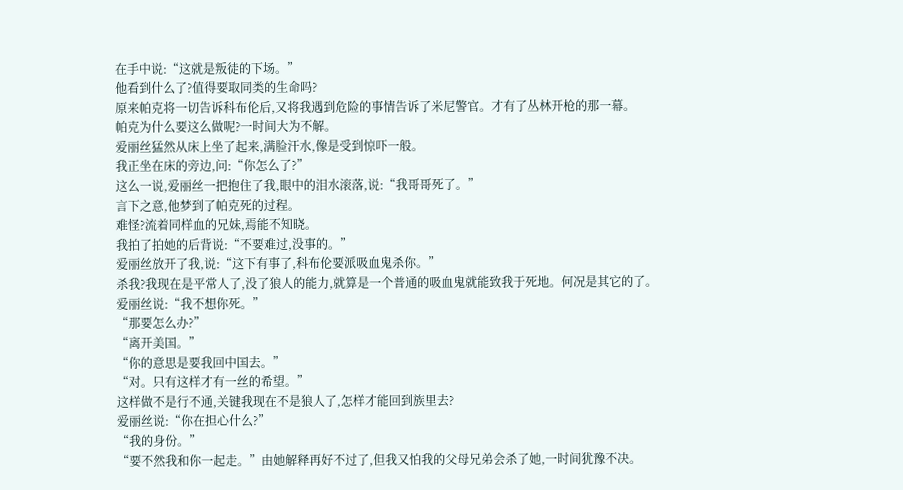在手中说:“这就是叛徒的下场。”
他看到什么了?值得要取同类的生命吗?
原来帕克将一切告诉科布伦后,又将我遇到危险的事情告诉了米尼警官。才有了丛林开枪的那一幕。
帕克为什么要这么做呢?一时间大为不解。
爱丽丝猛然从床上坐了起来,满脸汗水,像是受到惊吓一般。
我正坐在床的旁边,问:“你怎么了?”
这么一说,爱丽丝一把抱住了我,眼中的泪水滚落,说:“我哥哥死了。”
言下之意,他梦到了帕克死的过程。
难怪?流着同样血的兄妹,焉能不知晓。
我拍了拍她的后背说:“不要难过,没事的。”
爱丽丝放开了我,说:“这下有事了,科布伦要派吸血鬼杀你。”
杀我?我现在是平常人了,没了狼人的能力,就算是一个普通的吸血鬼就能致我于死地。何况是其它的了。
爱丽丝说:“我不想你死。”
“那要怎么办?”
“离开美国。”
“你的意思是要我回中国去。”
“对。只有这样才有一丝的希望。”
这样做不是行不通,关键我现在不是狼人了,怎样才能回到族里去?
爱丽丝说:“你在担心什么?”
“我的身份。”
“要不然我和你一起走。”由她解释再好不过了,但我又怕我的父母兄弟会杀了她,一时间犹豫不决。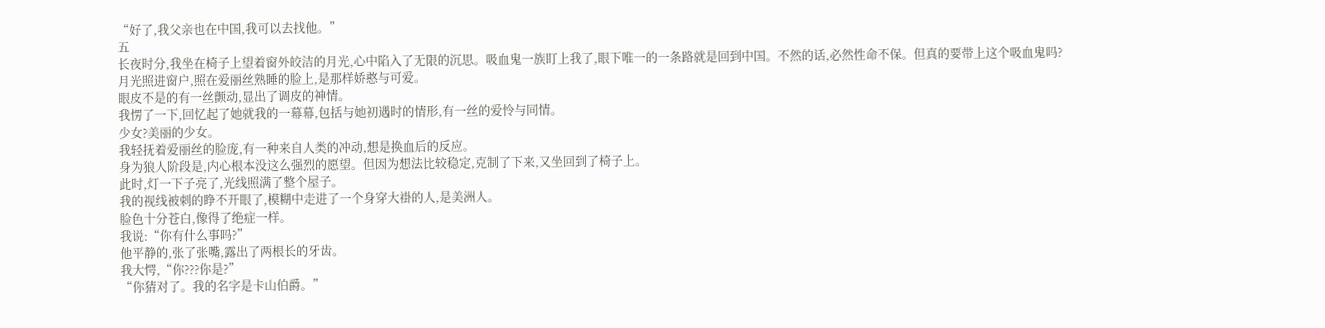“好了,我父亲也在中国,我可以去找他。”
五
长夜时分,我坐在椅子上望着窗外皎洁的月光,心中陷入了无限的沉思。吸血鬼一族盯上我了,眼下唯一的一条路就是回到中国。不然的话,必然性命不保。但真的要带上这个吸血鬼吗?
月光照进窗户,照在爱丽丝熟睡的脸上,是那样娇憨与可爱。
眼皮不是的有一丝颤动,显出了调皮的神情。
我愣了一下,回忆起了她就我的一幕幕,包括与她初遇时的情形,有一丝的爱怜与同情。
少女?美丽的少女。
我轻抚着爱丽丝的脸庞,有一种来自人类的冲动,想是换血后的反应。
身为狼人阶段是,内心根本没这么强烈的愿望。但因为想法比较稳定,克制了下来,又坐回到了椅子上。
此时,灯一下子亮了,光线照满了整个屋子。
我的视线被刺的睁不开眼了,模糊中走进了一个身穿大褂的人,是美洲人。
脸色十分苍白,像得了绝症一样。
我说:“你有什么事吗?”
他平静的,张了张嘴,露出了两根长的牙齿。
我大愕,“你???你是?”
“你猜对了。我的名字是卡山伯爵。”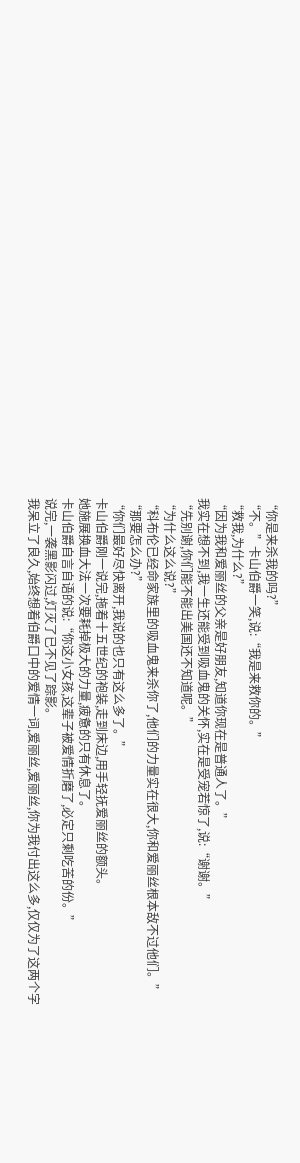“你是来杀我的吗?”
“不。”卡山伯爵一笑,说:“我是来救你的。”
“救我,为什么?”
“因为我和爱丽丝的父亲是好朋友,知道你现在是普通人了。”
我实在想不到,我一生还能受到吸血鬼的关怀,实在是受宠若惊了,说:“谢谢。”
“先别谢,你们能不能出美国还不知道呢。”
“为什么这么说?”
“科布伦已经命家族里的吸血鬼来杀你了,他们的力量实在很大,你和爱丽丝根本敌不过他们。”
“那要怎么办?”
“你们最好尽快离开,我说的也只有这么多了。”
卡山伯爵刚一说完,拖着十五世纪的袍装,走到床边,用手轻抚爱丽丝的额头。
她施展换血大法一次要耗掉极大的力量,疲惫的只有休息了。
卡山伯爵自言自语的说:“你这小女孩,这辈子被爱情折磨了,必定只剩吃苦的份。”
说完,一袭黑影闪过,灯灭了已不见了踪影。
我呆立了良久,始终想着伯爵口中的爱情一词,爱丽丝,爱丽丝,你为我付出这么多,仅仅为了这两个字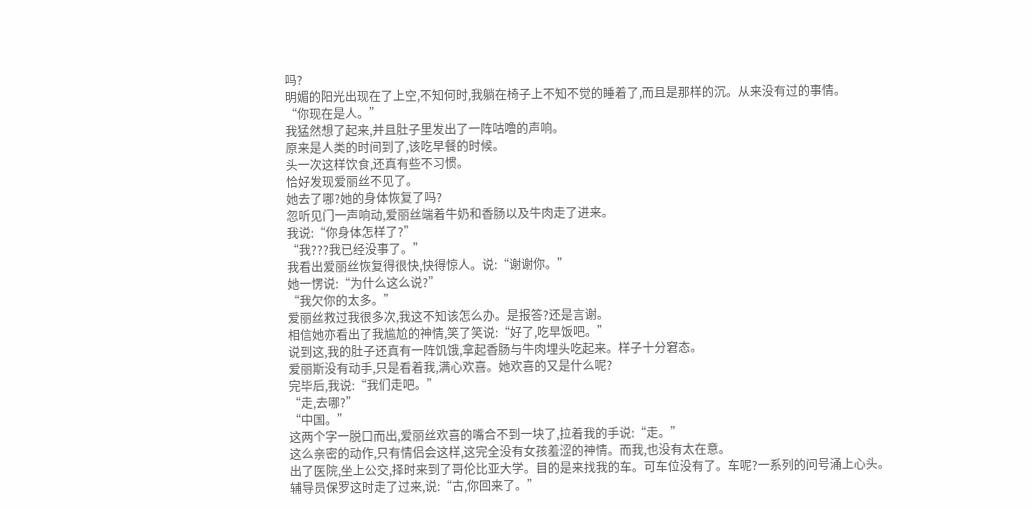吗?
明媚的阳光出现在了上空,不知何时,我躺在椅子上不知不觉的睡着了,而且是那样的沉。从来没有过的事情。
“你现在是人。”
我猛然想了起来,并且肚子里发出了一阵咕噜的声响。
原来是人类的时间到了,该吃早餐的时候。
头一次这样饮食,还真有些不习惯。
恰好发现爱丽丝不见了。
她去了哪?她的身体恢复了吗?
忽听见门一声响动,爱丽丝端着牛奶和香肠以及牛肉走了进来。
我说:“你身体怎样了?”
“我???我已经没事了。”
我看出爱丽丝恢复得很快,快得惊人。说:“谢谢你。”
她一愣说:“为什么这么说?”
“我欠你的太多。”
爱丽丝救过我很多次,我这不知该怎么办。是报答?还是言谢。
相信她亦看出了我尴尬的神情,笑了笑说:“好了,吃早饭吧。”
说到这,我的肚子还真有一阵饥饿,拿起香肠与牛肉埋头吃起来。样子十分窘态。
爱丽斯没有动手,只是看着我,满心欢喜。她欢喜的又是什么呢?
完毕后,我说:“我们走吧。”
“走,去哪?”
“中国。”
这两个字一脱口而出,爱丽丝欢喜的嘴合不到一块了,拉着我的手说:“走。”
这么亲密的动作,只有情侣会这样,这完全没有女孩羞涩的神情。而我,也没有太在意。
出了医院,坐上公交,择时来到了哥伦比亚大学。目的是来找我的车。可车位没有了。车呢?一系列的问号涌上心头。
辅导员保罗这时走了过来,说:“古,你回来了。”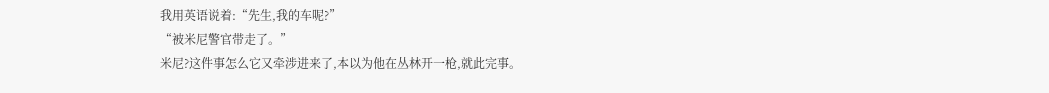我用英语说着:“先生,我的车呢?”
“被米尼警官带走了。”
米尼?这件事怎么它又牵涉进来了,本以为他在丛林开一枪,就此完事。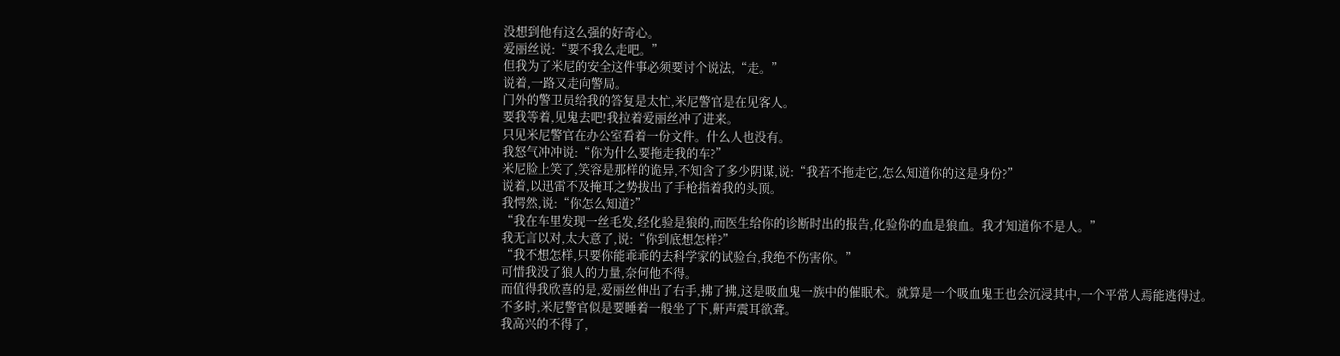没想到他有这么强的好奇心。
爱丽丝说:“要不我么走吧。”
但我为了米尼的安全这件事必须要讨个说法,“走。”
说着,一路又走向警局。
门外的警卫员给我的答复是太忙,米尼警官是在见客人。
要我等着,见鬼去吧!我拉着爱丽丝冲了进来。
只见米尼警官在办公室看着一份文件。什么人也没有。
我怒气冲冲说:“你为什么要拖走我的车?”
米尼脸上笑了,笑容是那样的诡异,不知含了多少阴谋,说:“我若不拖走它,怎么知道你的这是身份?”
说着,以迅雷不及掩耳之势拔出了手枪指着我的头顶。
我愕然,说:“你怎么知道?”
“我在车里发现一丝毛发,经化验是狼的,而医生给你的诊断时出的报告,化验你的血是狼血。我才知道你不是人。”
我无言以对,太大意了,说:“你到底想怎样?”
“我不想怎样,只要你能乖乖的去科学家的试验台,我绝不伤害你。”
可惜我没了狼人的力量,奈何他不得。
而值得我欣喜的是,爱丽丝伸出了右手,拂了拂,这是吸血鬼一族中的催眠术。就算是一个吸血鬼王也会沉浸其中,一个平常人焉能逃得过。
不多时,米尼警官似是要睡着一般坐了下,鼾声震耳欲聋。
我高兴的不得了,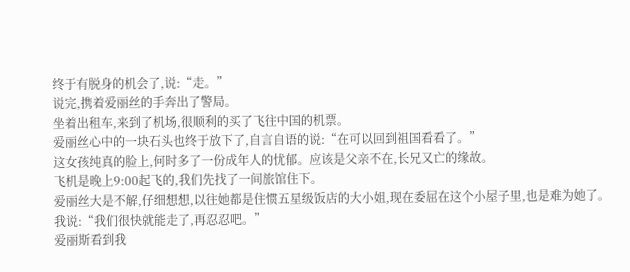终于有脱身的机会了,说:“走。”
说完,携着爱丽丝的手奔出了警局。
坐着出租车,来到了机场,很顺利的买了飞往中国的机票。
爱丽丝心中的一块石头也终于放下了,自言自语的说:“在可以回到祖国看看了。”
这女孩纯真的脸上,何时多了一份成年人的忧郁。应该是父亲不在,长兄又亡的缘故。
飞机是晚上9:00起飞的,我们先找了一间旅馆住下。
爱丽丝大是不解,仔细想想,以往她都是住惯五星级饭店的大小姐,现在委屈在这个小屋子里,也是难为她了。
我说:“我们很快就能走了,再忍忍吧。”
爱丽斯看到我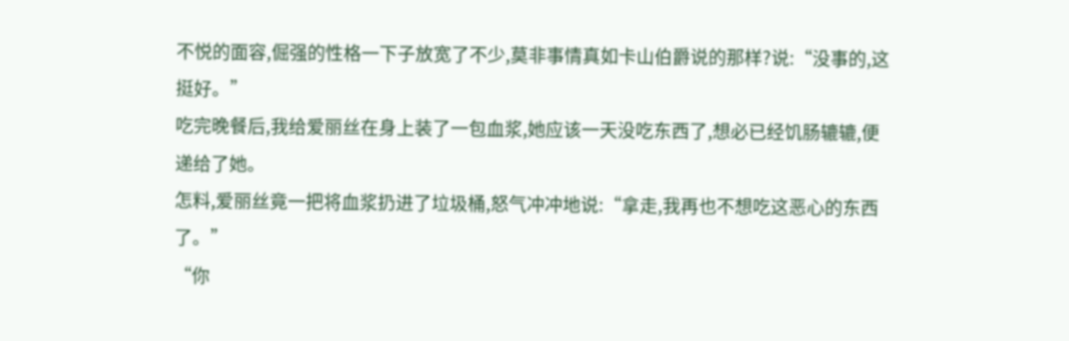不悦的面容,倔强的性格一下子放宽了不少,莫非事情真如卡山伯爵说的那样?说:“没事的,这挺好。”
吃完晚餐后,我给爱丽丝在身上装了一包血浆,她应该一天没吃东西了,想必已经饥肠辘辘,便递给了她。
怎料,爱丽丝竟一把将血浆扔进了垃圾桶,怒气冲冲地说:“拿走,我再也不想吃这恶心的东西了。”
“你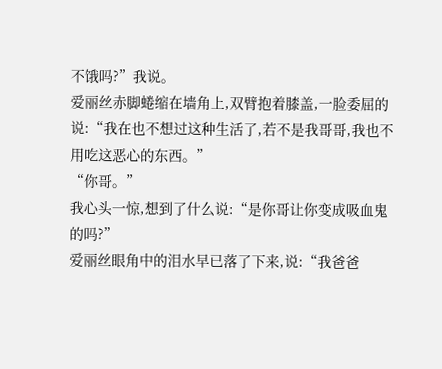不饿吗?”我说。
爱丽丝赤脚蜷缩在墙角上,双臂抱着膝盖,一脸委屈的说:“我在也不想过这种生活了,若不是我哥哥,我也不用吃这恶心的东西。”
“你哥。”
我心头一惊,想到了什么说:“是你哥让你变成吸血鬼的吗?”
爱丽丝眼角中的泪水早已落了下来,说:“我爸爸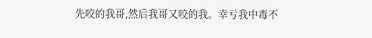先咬的我哥,然后我哥又咬的我。幸亏我中毒不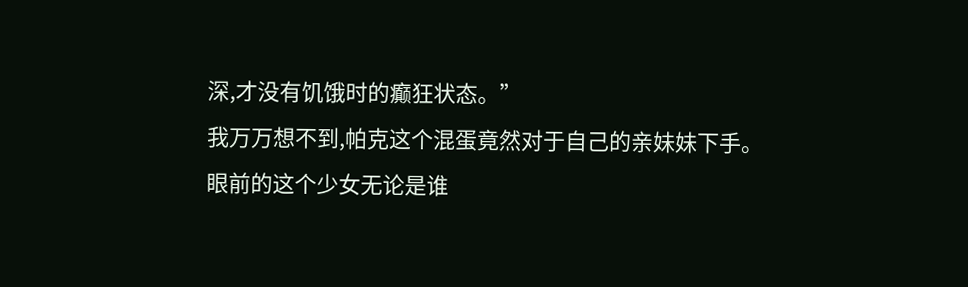深,才没有饥饿时的癫狂状态。”
我万万想不到,帕克这个混蛋竟然对于自己的亲妹妹下手。
眼前的这个少女无论是谁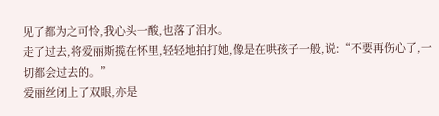见了都为之可怜,我心头一酸,也落了泪水。
走了过去,将爱丽斯揽在怀里,轻轻地拍打她,像是在哄孩子一般,说:“不要再伤心了,一切都会过去的。”
爱丽丝闭上了双眼,亦是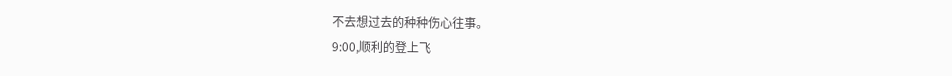不去想过去的种种伤心往事。
9:00,顺利的登上飞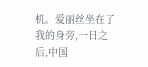机。爱丽丝坐在了我的身旁,一日之后,中国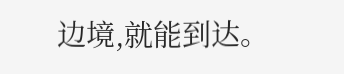边境,就能到达。